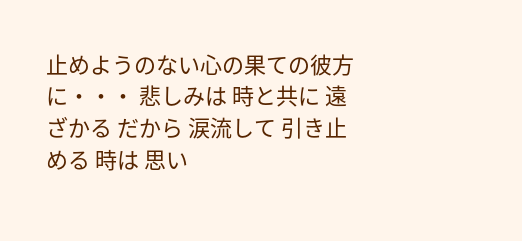止めようのない心の果ての彼方に・・・ 悲しみは 時と共に 遠ざかる だから 涙流して 引き止める 時は 思い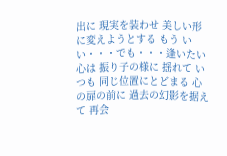出に 現実を装わせ 美しい形に変えようとする もう いい・・・でも・・・逢いたい 心は 振り子の様に 揺れて いつも 同じ位置にとどまる 心の扉の前に 過去の幻影を据えて 再会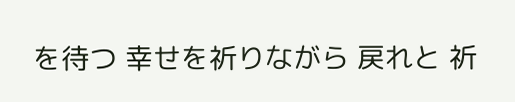を待つ 幸せを祈りながら 戻れと 祈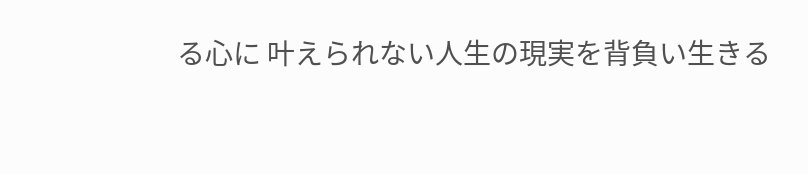る心に 叶えられない人生の現実を背負い生きる